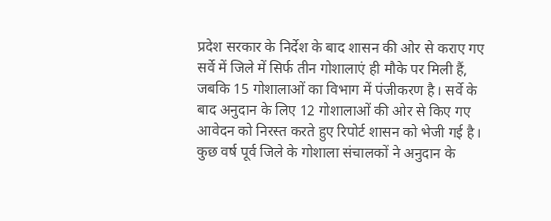प्रदेश सरकार के निर्देश के बाद शासन की ओर से कराए गए सर्वे में जिले में सिर्फ तीन गोशालाएं ही मौके पर मिली हैं, जबकि 15 गोशालाओं का विभाग में पंजीकरण है। सर्वे के बाद अनुदान के लिए 12 गोशालाओं की ओर से किए गए आवेदन को निरस्त करते हुए रिपोर्ट शासन को भेजी गई है।
कुछ वर्ष पूर्व जिले के गोशाला संचालकों ने अनुदान के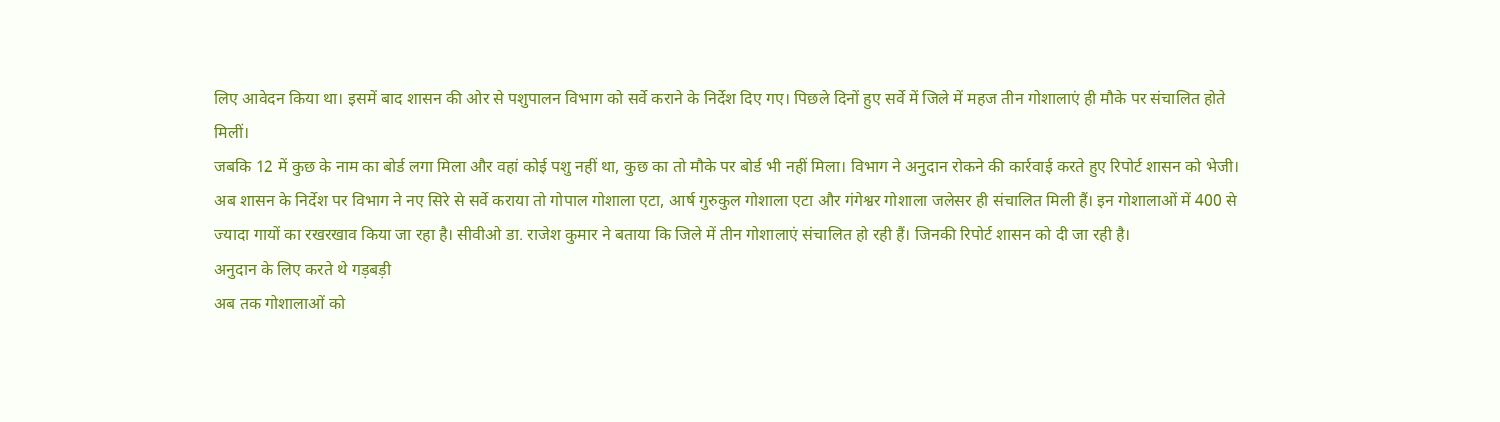लिए आवेदन किया था। इसमें बाद शासन की ओर से पशुपालन विभाग को सर्वे कराने के निर्देश दिए गए। पिछले दिनों हुए सर्वे में जिले में महज तीन गोशालाएं ही मौके पर संचालित होते मिलीं।
जबकि 12 में कुछ के नाम का बोर्ड लगा मिला और वहां कोई पशु नहीं था, कुछ का तो मौके पर बोर्ड भी नहीं मिला। विभाग ने अनुदान रोकने की कार्रवाई करते हुए रिपोर्ट शासन को भेजी।
अब शासन के निर्देश पर विभाग ने नए सिरे से सर्वे कराया तो गोपाल गोशाला एटा, आर्ष गुरुकुल गोशाला एटा और गंगेश्वर गोशाला जलेसर ही संचालित मिली हैं। इन गोशालाओं में 400 से ज्यादा गायों का रखरखाव किया जा रहा है। सीवीओ डा. राजेश कुमार ने बताया कि जिले में तीन गोशालाएं संचालित हो रही हैं। जिनकी रिपोर्ट शासन को दी जा रही है।
अनुदान के लिए करते थे गड़बड़ी
अब तक गोशालाओं को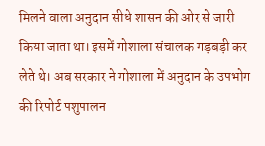मिलने वाला अनुदान सीधे शासन की ओर से जारी किया जाता था। इसमें गोशाला संचालक गड़बड़ी कर लेते थे। अब सरकार ने गोशाला में अनुदान के उपभोग की रिपोर्ट पशुपालन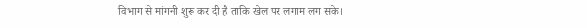विभाग से मांगनी शुरू कर दी है ताकि खेल पर लगाम लग सके।